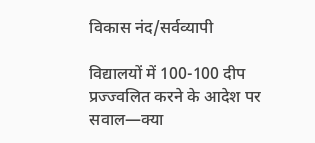विकास नंद/सर्वव्यापी

विद्यालयों में 100-100 दीप प्रज्ज्वलित करने के आदेश पर सवाल—क्या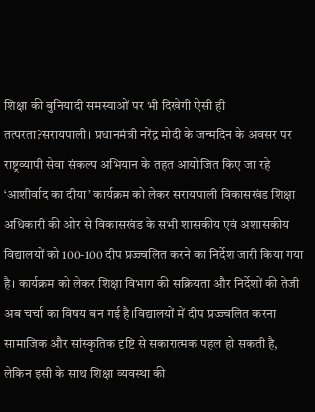शिक्षा की बुनियादी समस्याओं पर भी दिखेगी ऐसी ही तत्परता?सरायपाली। प्रधानमंत्री नरेंद्र मोदी के जन्मदिन के अवसर पर राष्ट्रव्यापी सेवा संकल्प अभियान के तहत आयोजित किए जा रहे ‘आशीर्वाद का दीया’ कार्यक्रम को लेकर सरायपाली विकासखंड शिक्षा अधिकारी की ओर से विकासखंड के सभी शासकीय एवं अशासकीय विद्यालयों को 100-100 दीप प्रज्ज्वलित करने का निर्देश जारी किया गया है। कार्यक्रम को लेकर शिक्षा विभाग की सक्रियता और निर्देशों की तेजी अब चर्चा का विषय बन गई है।विद्यालयों में दीप प्रज्ज्वलित करना सामाजिक और सांस्कृतिक दृष्टि से सकारात्मक पहल हो सकती है, लेकिन इसी के साथ शिक्षा व्यवस्था की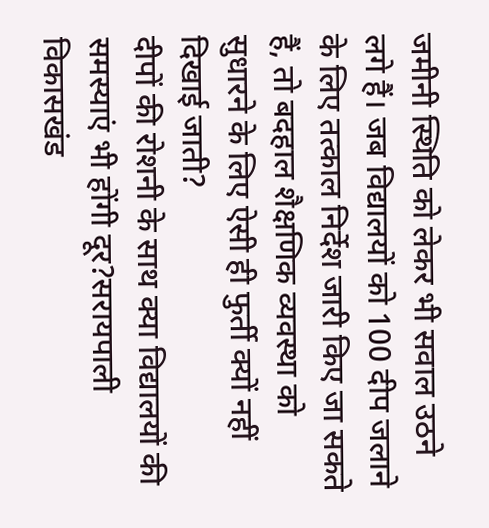जमीनी स्थिति को लेकर भी सवाल उठने लगे हैं। जब विद्यालयों को 100 दीप जलाने के लिए तत्काल निर्देश जारी किए जा सकते हैं, तो बदहाल शैक्षणिक व्यवस्था को सुधारने के लिए ऐसी ही फुर्ती क्यों नहीं दिखाई जाती?
दीपों की रोशनी के साथ क्या विद्यालयों की समस्याएं भी होंगी दूर?सरायपाली विकासखंड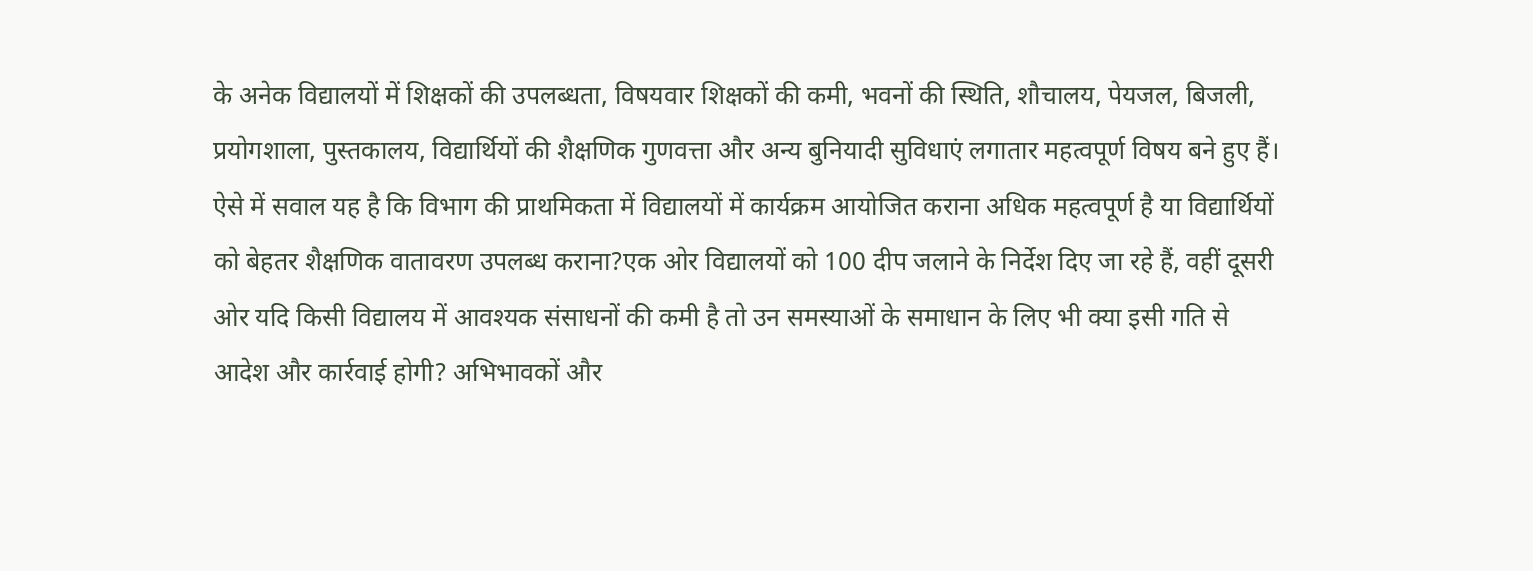के अनेक विद्यालयों में शिक्षकों की उपलब्धता, विषयवार शिक्षकों की कमी, भवनों की स्थिति, शौचालय, पेयजल, बिजली, प्रयोगशाला, पुस्तकालय, विद्यार्थियों की शैक्षणिक गुणवत्ता और अन्य बुनियादी सुविधाएं लगातार महत्वपूर्ण विषय बने हुए हैं। ऐसे में सवाल यह है कि विभाग की प्राथमिकता में विद्यालयों में कार्यक्रम आयोजित कराना अधिक महत्वपूर्ण है या विद्यार्थियों को बेहतर शैक्षणिक वातावरण उपलब्ध कराना?एक ओर विद्यालयों को 100 दीप जलाने के निर्देश दिए जा रहे हैं, वहीं दूसरी ओर यदि किसी विद्यालय में आवश्यक संसाधनों की कमी है तो उन समस्याओं के समाधान के लिए भी क्या इसी गति से आदेश और कार्रवाई होगी? अभिभावकों और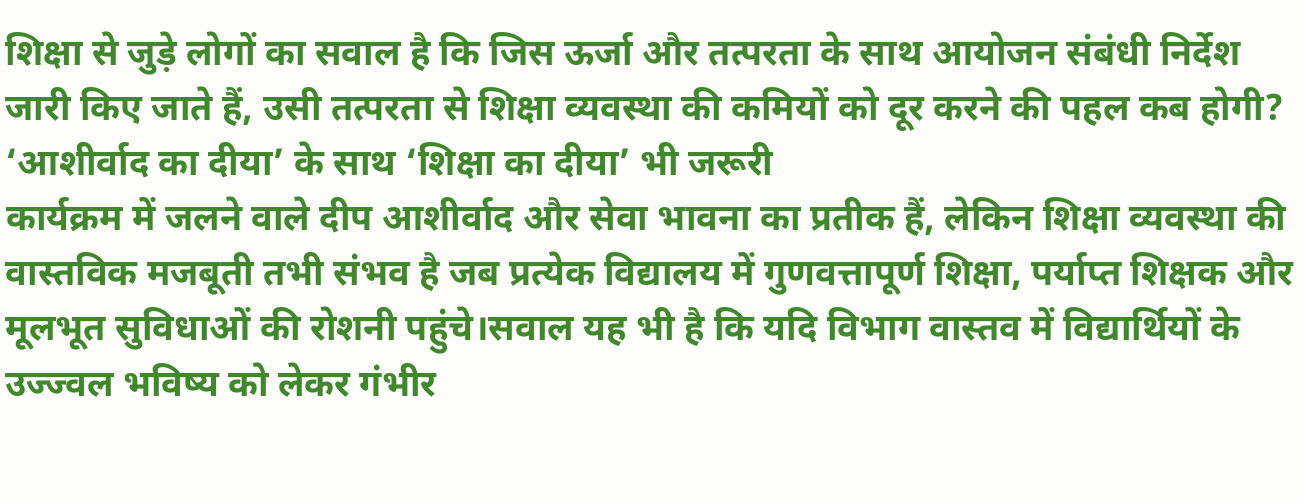शिक्षा से जुड़े लोगों का सवाल है कि जिस ऊर्जा और तत्परता के साथ आयोजन संबंधी निर्देश जारी किए जाते हैं, उसी तत्परता से शिक्षा व्यवस्था की कमियों को दूर करने की पहल कब होगी?
‘आशीर्वाद का दीया’ के साथ ‘शिक्षा का दीया’ भी जरूरी
कार्यक्रम में जलने वाले दीप आशीर्वाद और सेवा भावना का प्रतीक हैं, लेकिन शिक्षा व्यवस्था की वास्तविक मजबूती तभी संभव है जब प्रत्येक विद्यालय में गुणवत्तापूर्ण शिक्षा, पर्याप्त शिक्षक और मूलभूत सुविधाओं की रोशनी पहुंचे।सवाल यह भी है कि यदि विभाग वास्तव में विद्यार्थियों के उज्ज्वल भविष्य को लेकर गंभीर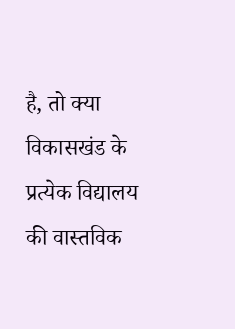है, तो क्या विकासखंड के प्रत्येक विद्यालय की वास्तविक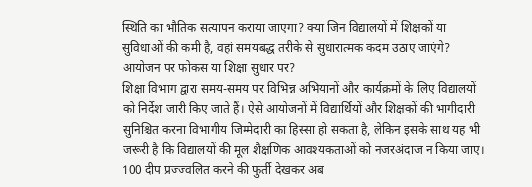स्थिति का भौतिक सत्यापन कराया जाएगा? क्या जिन विद्यालयों में शिक्षकों या सुविधाओं की कमी है, वहां समयबद्ध तरीके से सुधारात्मक कदम उठाए जाएंगे?
आयोजन पर फोकस या शिक्षा सुधार पर?
शिक्षा विभाग द्वारा समय-समय पर विभिन्न अभियानों और कार्यक्रमों के लिए विद्यालयों को निर्देश जारी किए जाते हैं। ऐसे आयोजनों में विद्यार्थियों और शिक्षकों की भागीदारी सुनिश्चित करना विभागीय जिम्मेदारी का हिस्सा हो सकता है, लेकिन इसके साथ यह भी जरूरी है कि विद्यालयों की मूल शैक्षणिक आवश्यकताओं को नजरअंदाज न किया जाए।
100 दीप प्रज्ज्वलित करने की फुर्ती देखकर अब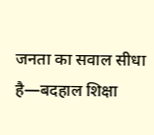जनता का सवाल सीधा है—बदहाल शिक्षा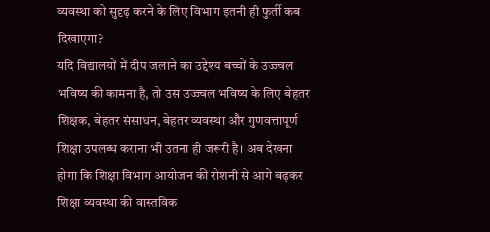व्यवस्था को सुदृढ़ करने के लिए विभाग इतनी ही फुर्ती कब दिखाएगा?
यदि विद्यालयों में दीप जलाने का उद्देश्य बच्चों के उज्ज्वल भविष्य की कामना है, तो उस उज्ज्वल भविष्य के लिए बेहतर शिक्षक, बेहतर संसाधन, बेहतर व्यवस्था और गुणवत्तापूर्ण शिक्षा उपलब्ध कराना भी उतना ही जरूरी है। अब देखना होगा कि शिक्षा विभाग आयोजन की रोशनी से आगे बढ़कर शिक्षा व्यवस्था की वास्तविक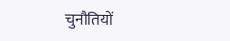चुनौतियों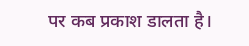पर कब प्रकाश डालता है।